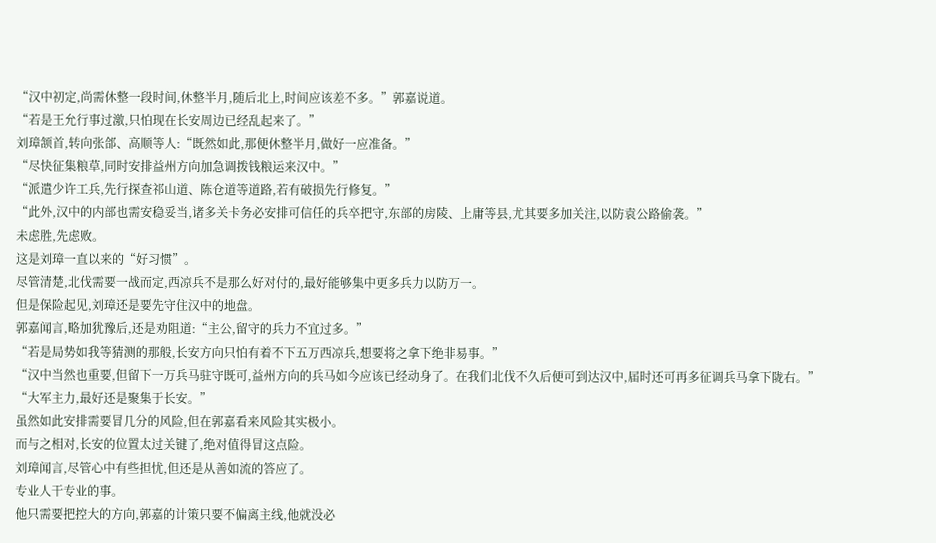“汉中初定,尚需休整一段时间,休整半月,随后北上,时间应该差不多。”郭嘉说道。
“若是王允行事过激,只怕现在长安周边已经乱起来了。”
刘璋颔首,转向张郃、高顺等人:“既然如此,那便休整半月,做好一应准备。”
“尽快征集粮草,同时安排益州方向加急调拨钱粮运来汉中。”
“派遣少许工兵,先行探查祁山道、陈仓道等道路,若有破损先行修复。”
“此外,汉中的内部也需安稳妥当,诸多关卡务必安排可信任的兵卒把守,东部的房陵、上庸等县,尤其要多加关注,以防袁公路偷袭。”
未虑胜,先虑败。
这是刘璋一直以来的“好习惯”。
尽管清楚,北伐需要一战而定,西凉兵不是那么好对付的,最好能够集中更多兵力以防万一。
但是保险起见,刘璋还是要先守住汉中的地盘。
郭嘉闻言,略加犹豫后,还是劝阻道:“主公,留守的兵力不宜过多。”
“若是局势如我等猜测的那般,长安方向只怕有着不下五万西凉兵,想要将之拿下绝非易事。”
“汉中当然也重要,但留下一万兵马驻守既可,益州方向的兵马如今应该已经动身了。在我们北伐不久后便可到达汉中,届时还可再多征调兵马拿下陇右。”
“大军主力,最好还是聚集于长安。”
虽然如此安排需要冒几分的风险,但在郭嘉看来风险其实极小。
而与之相对,长安的位置太过关键了,绝对值得冒这点险。
刘璋闻言,尽管心中有些担忧,但还是从善如流的答应了。
专业人干专业的事。
他只需要把控大的方向,郭嘉的计策只要不偏离主线,他就没必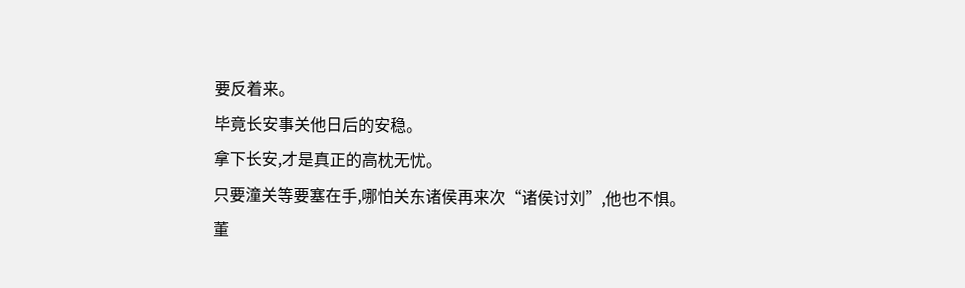要反着来。
毕竟长安事关他日后的安稳。
拿下长安,才是真正的高枕无忧。
只要潼关等要塞在手,哪怕关东诸侯再来次“诸侯讨刘”,他也不惧。
董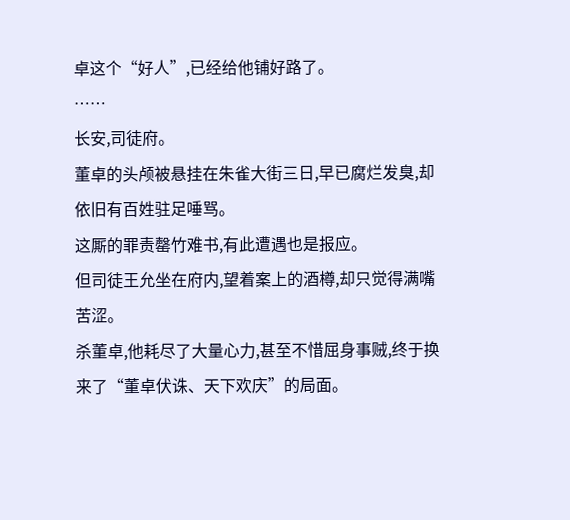卓这个“好人”,已经给他铺好路了。
……
长安,司徒府。
董卓的头颅被悬挂在朱雀大街三日,早已腐烂发臭,却依旧有百姓驻足唾骂。
这厮的罪责罄竹难书,有此遭遇也是报应。
但司徒王允坐在府内,望着案上的酒樽,却只觉得满嘴苦涩。
杀董卓,他耗尽了大量心力,甚至不惜屈身事贼,终于换来了“董卓伏诛、天下欢庆”的局面。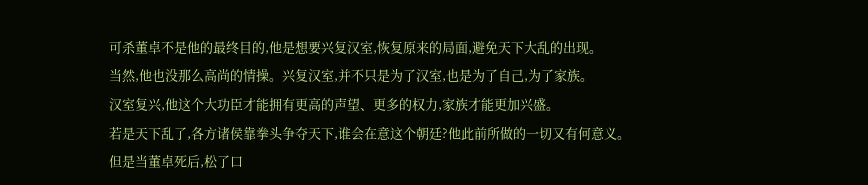可杀董卓不是他的最终目的,他是想要兴复汉室,恢复原来的局面,避免天下大乱的出现。
当然,他也没那么高尚的情操。兴复汉室,并不只是为了汉室,也是为了自己,为了家族。
汉室复兴,他这个大功臣才能拥有更高的声望、更多的权力,家族才能更加兴盛。
若是天下乱了,各方诸侯靠拳头争夺天下,谁会在意这个朝廷?他此前所做的一切又有何意义。
但是当董卓死后,松了口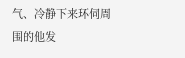气、冷静下来环伺周围的他发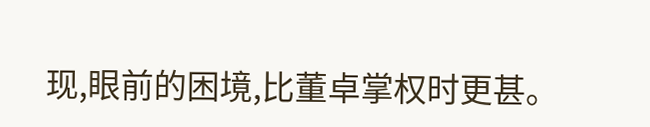现,眼前的困境,比董卓掌权时更甚。